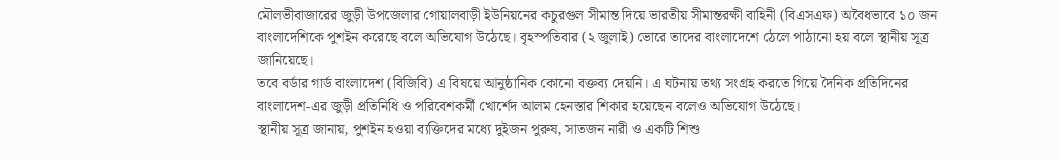মৌলভীবাজারের জুড়ী উপজেলার গোয়ালবাড়ী ইউনিয়নের কচুরগুল সীমান্ত দিয়ে ভারতীয় সীমান্তরক্ষী বাহিনী (বিএসএফ) অবৈধভাবে ১০ জন বাংলাদেশিকে পুশইন করেছে বলে অভিযোগ উঠেছে। বৃহস্পতিবার (২ জুলাই) ভোরে তাদের বাংলাদেশে ঠেলে পাঠানো হয় বলে স্থানীয় সূত্র জানিয়েছে।
তবে বর্ডার গার্ড বাংলাদেশ (বিজিবি) এ বিষয়ে আনুষ্ঠানিক কোনো বক্তব্য দেয়নি। এ ঘটনায় তথ্য সংগ্রহ করতে গিয়ে দৈনিক প্রতিদিনের বাংলাদেশ-এর জুড়ী প্রতিনিধি ও পরিবেশকর্মী খোর্শেদ আলম হেনস্তার শিকার হয়েছেন বলেও অভিযোগ উঠেছে।
স্থানীয় সূত্র জানায়, পুশইন হওয়া ব্যক্তিদের মধ্যে দুইজন পুরুষ, সাতজন নারী ও একটি শিশু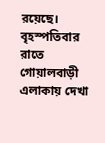রয়েছে। বৃহস্পতিবার রাতে গোয়ালবাড়ী এলাকায় দেখা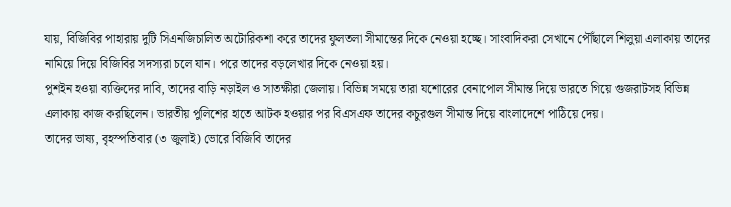যায়, বিজিবির পাহারায় দুটি সিএনজিচালিত অটোরিকশা করে তাদের ফুলতলা সীমান্তের দিকে নেওয়া হচ্ছে। সাংবাদিকরা সেখানে পৌঁছালে শিলুয়া এলাকায় তাদের নামিয়ে দিয়ে বিজিবির সদস্যরা চলে যান। পরে তাদের বড়লেখার দিকে নেওয়া হয়।
পুশইন হওয়া ব্যক্তিদের দাবি, তাদের বাড়ি নড়াইল ও সাতক্ষীরা জেলায়। বিভিন্ন সময়ে তারা যশোরের বেনাপোল সীমান্ত দিয়ে ভারতে গিয়ে গুজরাটসহ বিভিন্ন এলাকায় কাজ করছিলেন। ভারতীয় পুলিশের হাতে আটক হওয়ার পর বিএসএফ তাদের কচুরগুল সীমান্ত দিয়ে বাংলাদেশে পাঠিয়ে দেয়।
তাদের ভাষ্য, বৃহস্পতিবার (৩ জুলাই) ভোরে বিজিবি তাদের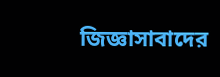জিজ্ঞাসাবাদের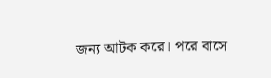জন্য আটক করে। পরে বাসে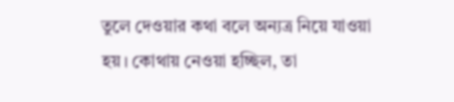তুলে দেওয়ার কথা বলে অন্যত্র নিয়ে যাওয়া হয়। কোথায় নেওয়া হচ্ছিল, তা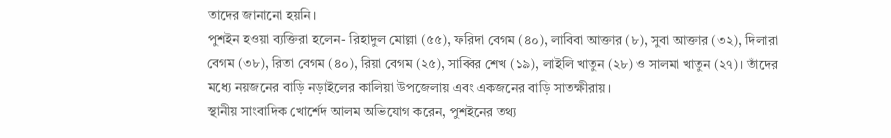তাদের জানানো হয়নি।
পুশইন হওয়া ব্যক্তিরা হলেন- রিহাদুল মোল্লা (৫৫), ফরিদা বেগম (৪০), লাবিবা আক্তার (৮), সুবা আক্তার (৩২), দিলারা বেগম (৩৮), রিতা বেগম (৪০), রিয়া বেগম (২৫), সাব্বির শেখ (১৯), লাইলি খাতুন (২৮) ও সালমা খাতুন (২৭)। তাঁদের মধ্যে নয়জনের বাড়ি নড়াইলের কালিয়া উপজেলায় এবং একজনের বাড়ি সাতক্ষীরায়।
স্থানীয় সাংবাদিক খোর্শেদ আলম অভিযোগ করেন, পুশইনের তথ্য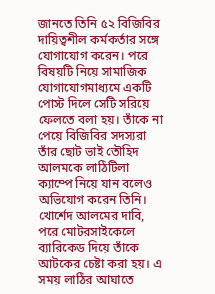জানতে তিনি ৫২ বিজিবির দায়িত্বশীল কর্মকর্তার সঙ্গে যোগাযোগ করেন। পরে বিষয়টি নিয়ে সামাজিক যোগাযোগমাধ্যমে একটি পোস্ট দিলে সেটি সরিয়ে ফেলতে বলা হয়। তাঁকে না পেয়ে বিজিবির সদস্যরা তাঁর ছোট ভাই তৌহিদ আলমকে লাঠিটিলা ক্যাম্পে নিয়ে যান বলেও অভিযোগ করেন তিনি।
খোর্শেদ আলমের দাবি, পরে মোটরসাইকেলে ব্যারিকেড দিয়ে তাঁকে আটকের চেষ্টা করা হয়। এ সময় লাঠির আঘাতে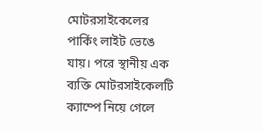মোটরসাইকেলের পার্কিং লাইট ভেঙে যায়। পরে স্থানীয় এক ব্যক্তি মোটরসাইকেলটি ক্যাম্পে নিয়ে গেলে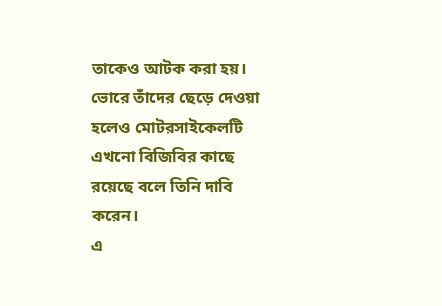তাকেও আটক করা হয়। ভোরে তাঁদের ছেড়ে দেওয়া হলেও মোটরসাইকেলটি এখনো বিজিবির কাছে রয়েছে বলে তিনি দাবি করেন।
এ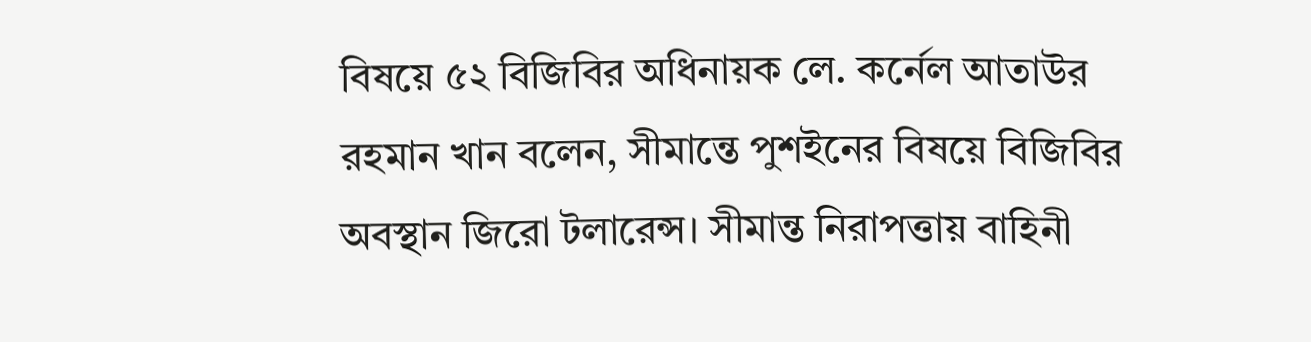বিষয়ে ৫২ বিজিবির অধিনায়ক লে. কর্নেল আতাউর রহমান খান বলেন, সীমান্তে পুশইনের বিষয়ে বিজিবির অবস্থান জিরো টলারেন্স। সীমান্ত নিরাপত্তায় বাহিনী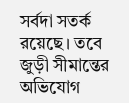সর্বদা সতর্ক রয়েছে। তবে জুড়ী সীমান্তের অভিযোগ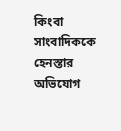কিংবা সাংবাদিককে হেনস্তার অভিযোগ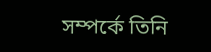সম্পর্কে তিনি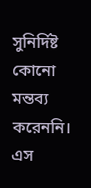সুনির্দিষ্ট কোনো মন্তব্য করেননি।
এস